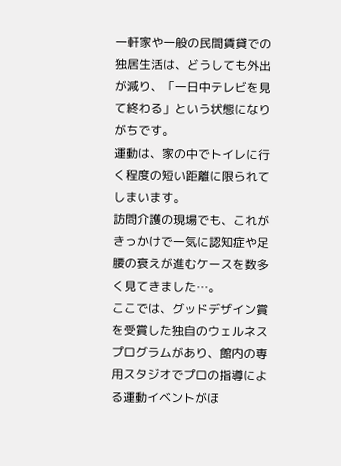一軒家や一般の民間賃貸での独居生活は、どうしても外出が減り、「一日中テレビを見て終わる」という状態になりがちです。
運動は、家の中でトイレに行く程度の短い距離に限られてしまいます。
訪問介護の現場でも、これがきっかけで一気に認知症や足腰の衰えが進むケースを数多く見てきました…。
ここでは、グッドデザイン賞を受賞した独自のウェルネスプログラムがあり、館内の専用スタジオでプロの指導による運動イベントがほ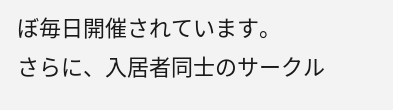ぼ毎日開催されています。
さらに、入居者同士のサークル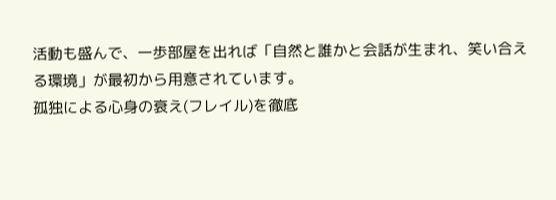活動も盛んで、一歩部屋を出れば「自然と誰かと会話が生まれ、笑い合える環境」が最初から用意されています。
孤独による心身の衰え(フレイル)を徹底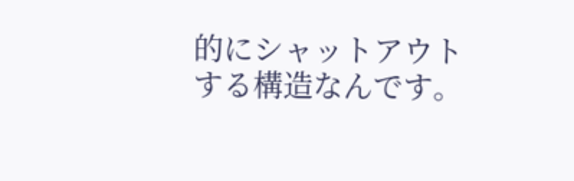的にシャットアウトする構造なんです。